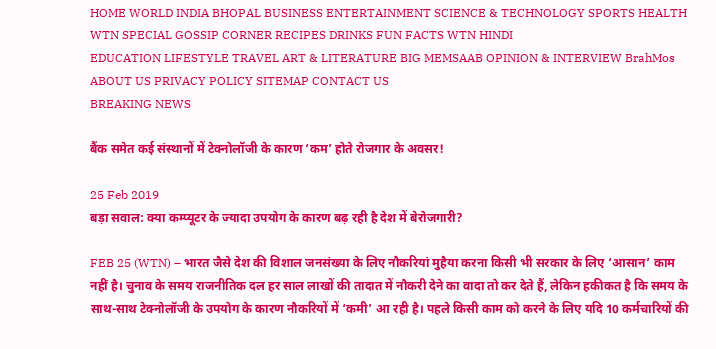HOME WORLD INDIA BHOPAL BUSINESS ENTERTAINMENT SCIENCE & TECHNOLOGY SPORTS HEALTH
WTN SPECIAL GOSSIP CORNER RECIPES DRINKS FUN FACTS WTN HINDI
EDUCATION LIFESTYLE TRAVEL ART & LITERATURE BIG MEMSAAB OPINION & INTERVIEW BrahMos
ABOUT US PRIVACY POLICY SITEMAP CONTACT US
BREAKING NEWS

बैंक समेत कई संस्थानों में टेक्नोलॉजी के कारण ‘कम’ होते रोजगार के अवसर!

25 Feb 2019
बड़ा सवाल: क्या कम्प्यूटर के ज्यादा उपयोग के कारण बढ़ रही है देश में बेरोजगारी?

FEB 25 (WTN) – भारत जैसे देश की विशाल जनसंख्या के लिए नौकरियां मुहैया करना किसी भी सरकार के लिए ‘आसान’ काम नहीं है। चुनाव के समय राजनीतिक दल हर साल लाखों की तादात में नौकरी देने का वादा तो कर देते हैं, लेकिन हकीकत है कि समय के साथ-साथ टेक्नोलॉजी के उपयोग के कारण नौकरियों में ‘कमी’ आ रही है। पहले किसी काम को करने के लिए यदि 10 कर्मचारियों की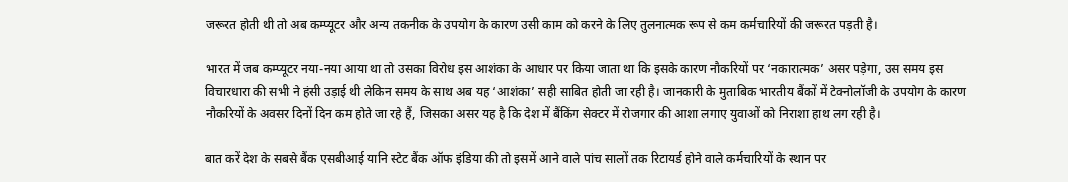जरूरत होती थी तो अब कम्प्यूटर और अन्य तकनीक के उपयोग के कारण उसी काम को करने के लिए तुलनात्मक रूप से कम कर्मचारियों की जरूरत पड़ती है।

भारत में जब कम्प्यूटर नया-नया आया था तो उसका विरोध इस आशंका के आधार पर किया जाता था कि इसके कारण नौकरियों पर ‘नकारात्मक’ असर पड़ेगा, उस समय इस विचारधारा की सभी ने हंसी उड़ाई थी लेकिन समय के साथ अब यह ‘आशंका’ सही साबित होती जा रही है। जानकारी के मुताबिक भारतीय बैंकों में टेक्नोलॉजी के उपयोग के कारण नौकरियों के अवसर दिनों दिन कम होते जा रहे हैं, जिसका असर यह है कि देश में बैंकिंग सेक्टर में रोजगार की आशा लगाए युवाओं को निराशा हाथ लग रही है।

बात करें देश के सबसे बैंक एसबीआई यानि स्टेट बैंक ऑफ इंडिया की तो इसमें आने वाले पांच सालों तक रिटायर्ड होने वाले कर्मचारियों के स्थान पर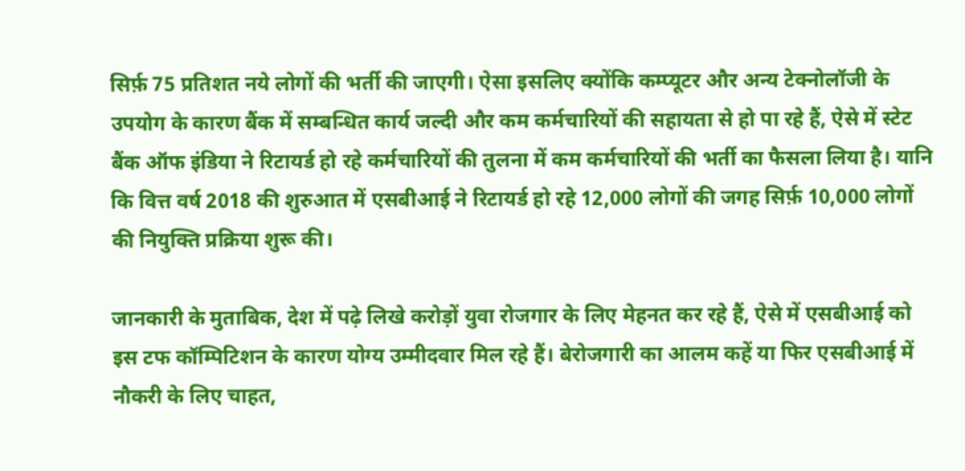सिर्फ़ 75 प्रतिशत नये लोगों की भर्ती की जाएगी। ऐसा इसलिए क्योंकि कम्प्यूटर और अन्य टेक्नोलॉजी के उपयोग के कारण बैंक में सम्बन्धित कार्य जल्दी और कम कर्मचारियों की सहायता से हो पा रहे हैं, ऐसे में स्टेट बैंक ऑफ इंडिया ने रिटायर्ड हो रहे कर्मचारियों की तुलना में कम कर्मचारियों की भर्ती का फैसला लिया है। यानि कि वित्त वर्ष 2018 की शुरुआत में एसबीआई ने रिटायर्ड हो रहे 12,000 लोगों की जगह सिर्फ़ 10,000 लोगों की नियुक्ति प्रक्रिया शुरू की।

जानकारी के मुताबिक, देश में पढ़े लिखे करोड़ों युवा रोजगार के लिए मेहनत कर रहे हैं, ऐसे में एसबीआई को इस टफ कॉम्पिटिशन के कारण योग्य उम्मीदवार मिल रहे हैं। बेरोजगारी का आलम कहें या फिर एसबीआई में नौकरी के लिए चाहत,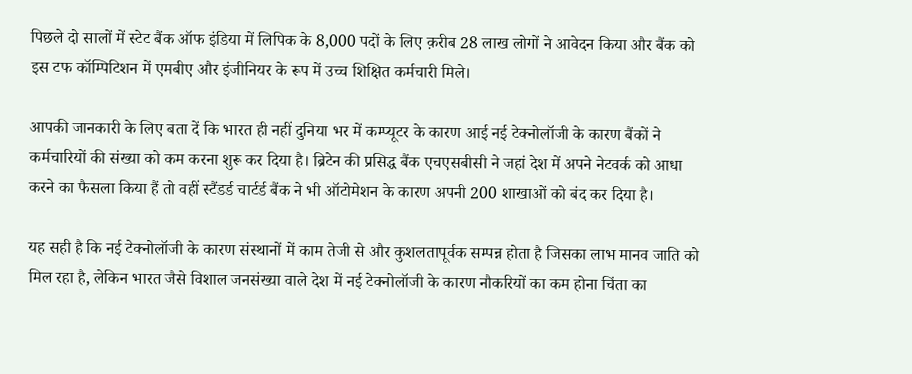पिछले दो सालों में स्टेट बैंक ऑफ इंडिया में लिपिक के 8,000 पदों के लिए क़रीब 28 लाख लोगों ने आवेदन किया और बैंक को इस टफ कॉम्पिटिशन में एमबीए और इंजीनियर के रूप में उच्च शिक्षित कर्मचारी मिले।

आपकी जानकारी के लिए बता दें कि भारत ही नहीं दुनिया भर में कम्प्यूटर के कारण आई नई टेक्नोलॉजी के कारण बैंकों ने कर्मचारियों की संख्या को कम करना शुरू कर दिया है। ब्रिटेन की प्रसिद्ध बैंक एचएसबीसी ने जहां देश में अपने नेटवर्क को आधा करने का फैसला किया हैं तो वहीं स्टैंडर्ड चार्टर्ड बैंक ने भी ऑटोमेशन के कारण अपनी 200 शाखाओं को बंद कर दिया है।

यह सही है कि नई टेक्नोलॉजी के कारण संस्थानों में काम तेजी से और कुशलतापूर्वक सम्पन्न होता है जिसका लाभ मानव जाति को मिल रहा है, लेकिन भारत जैसे विशाल जनसंख्या वाले देश में नई टेक्नोलॉजी के कारण नौकरियों का कम होना चिंता का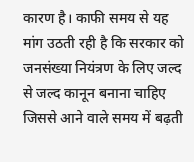कारण है। काफी समय से यह मांग उठती रही है कि सरकार को जनसंख्या नियंत्रण के लिए जल्द से जल्द कानून बनाना चाहिए जिससे आने वाले समय में बढ़ती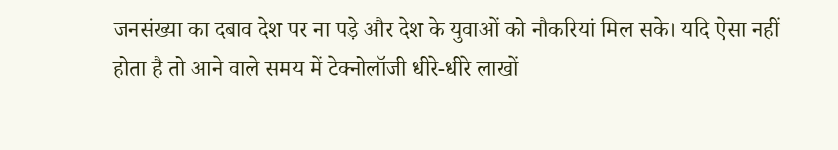जनसंख्या का दबाव देश पर ना पड़े और देश के युवाओं को नौकरियां मिल सके। यदि ऐसा नहीं होता है तो आने वाले समय में टेक्नोलॉजी धीरे-धीरे लाखों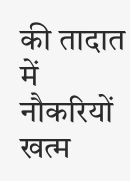की तादात में नौकरियों खत्म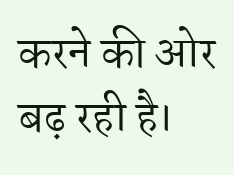करने की ओर बढ़ रही है।